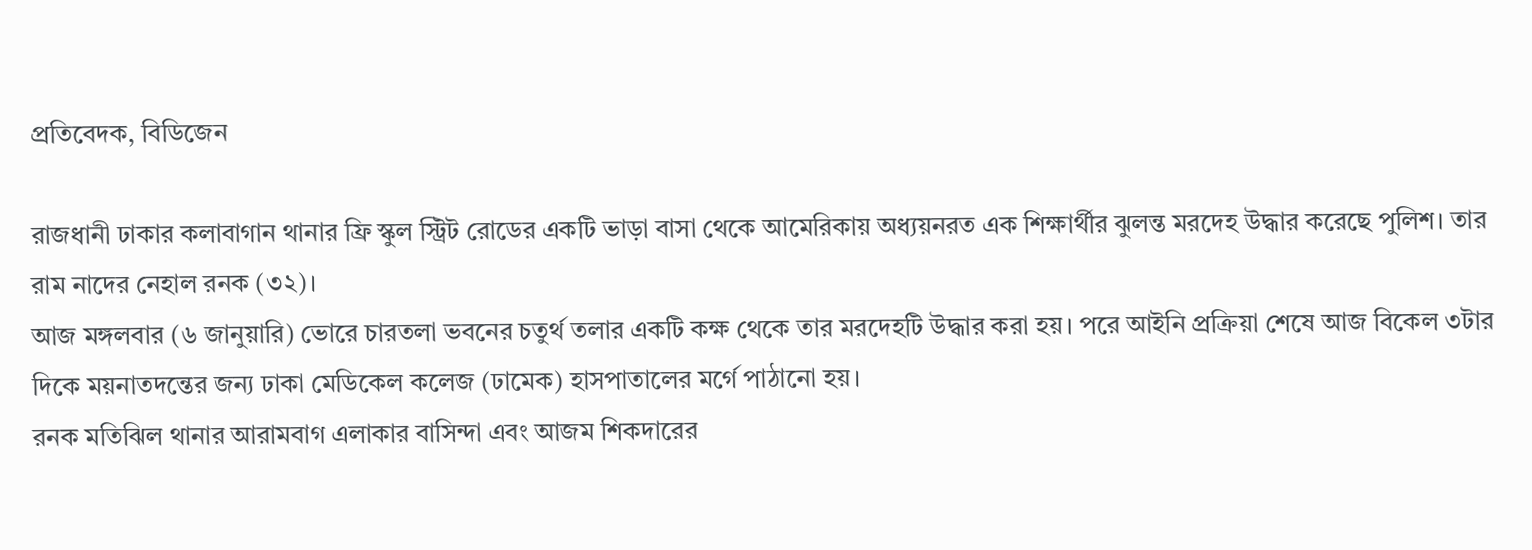প্রতিবেদক, বিডিজেন

রাজধানী ঢাকার কলাবাগান থানার ফ্রি স্কুল স্ট্রিট রোডের একটি ভাড়া বাসা থেকে আমেরিকায় অধ্যয়নরত এক শিক্ষার্থীর ঝুলন্ত মরদেহ উদ্ধার করেছে পুলিশ। তার রাম নাদের নেহাল রনক (৩২)।
আজ মঙ্গলবার (৬ জানুয়ারি) ভোরে চারতলা ভবনের চতুর্থ তলার একটি কক্ষ থেকে তার মরদেহটি উদ্ধার করা হয়। পরে আইনি প্রক্রিয়া শেষে আজ বিকেল ৩টার দিকে ময়নাতদন্তের জন্য ঢাকা মেডিকেল কলেজ (ঢামেক) হাসপাতালের মর্গে পাঠানো হয়।
রনক মতিঝিল থানার আরামবাগ এলাকার বাসিন্দা এবং আজম শিকদারের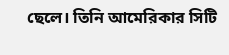ছেলে। তিনি আমেরিকার সিটি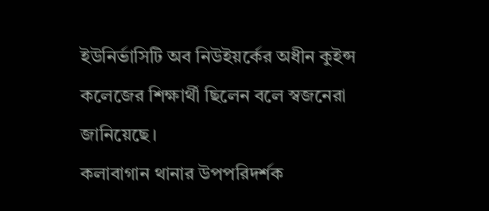ইউনির্ভাসিটি অব নিউইয়র্কের অধীন কুইন্স কলেজের শিক্ষার্থী ছিলেন বলে স্বজনেরা জানিয়েছে।
কলাবাগান থানার উপপরিদর্শক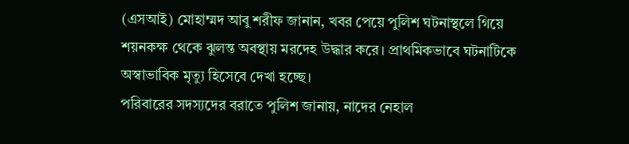(এসআই) মোহাম্মদ আবু শরীফ জানান, খবর পেয়ে পুলিশ ঘটনাস্থলে গিয়ে শয়নকক্ষ থেকে ঝুলন্ত অবস্থায় মরদেহ উদ্ধার করে। প্রাথমিকভাবে ঘটনাটিকে অস্বাভাবিক মৃত্যু হিসেবে দেখা হচ্ছে।
পরিবারের সদস্যদের বরাতে পুলিশ জানায়, নাদের নেহাল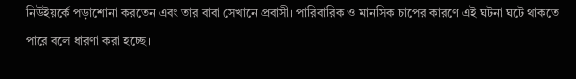নিউইয়র্কে পড়াশোনা করতেন এবং তার বাবা সেখানে প্রবাসী। পারিবারিক ও মানসিক চাপের কারণে এই ঘটনা ঘটে থাকতে পারে বলে ধারণা করা হচ্ছে।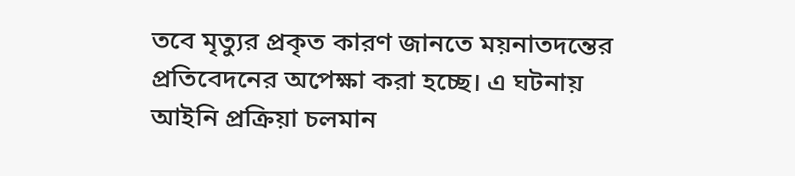তবে মৃত্যুর প্রকৃত কারণ জানতে ময়নাতদন্তের প্রতিবেদনের অপেক্ষা করা হচ্ছে। এ ঘটনায় আইনি প্রক্রিয়া চলমান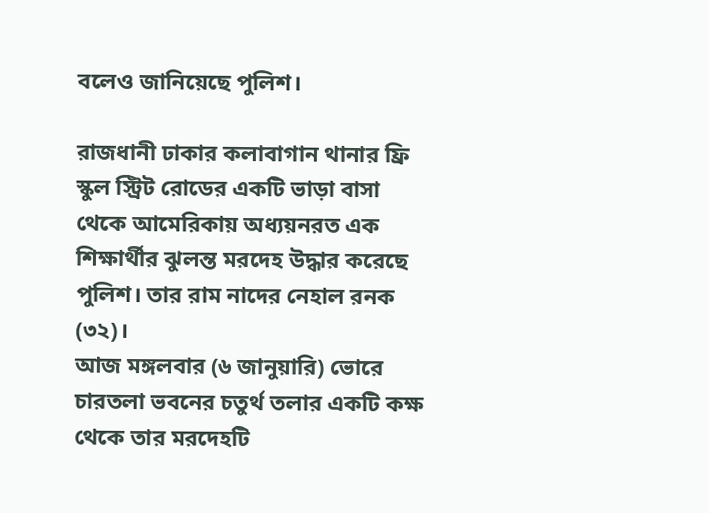বলেও জানিয়েছে পুলিশ।

রাজধানী ঢাকার কলাবাগান থানার ফ্রি স্কুল স্ট্রিট রোডের একটি ভাড়া বাসা থেকে আমেরিকায় অধ্যয়নরত এক শিক্ষার্থীর ঝুলন্ত মরদেহ উদ্ধার করেছে পুলিশ। তার রাম নাদের নেহাল রনক (৩২)।
আজ মঙ্গলবার (৬ জানুয়ারি) ভোরে চারতলা ভবনের চতুর্থ তলার একটি কক্ষ থেকে তার মরদেহটি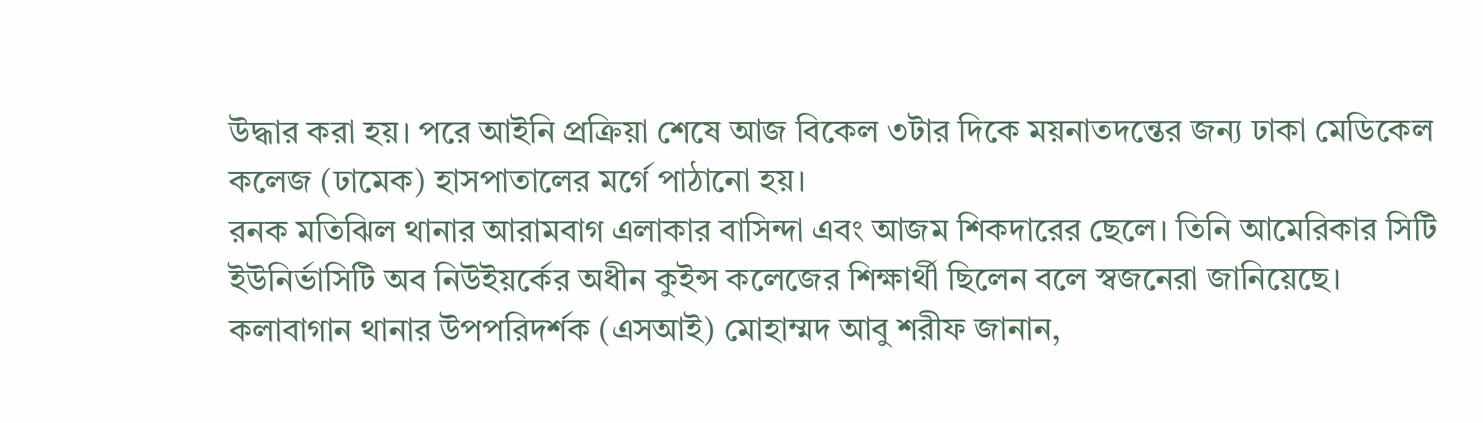উদ্ধার করা হয়। পরে আইনি প্রক্রিয়া শেষে আজ বিকেল ৩টার দিকে ময়নাতদন্তের জন্য ঢাকা মেডিকেল কলেজ (ঢামেক) হাসপাতালের মর্গে পাঠানো হয়।
রনক মতিঝিল থানার আরামবাগ এলাকার বাসিন্দা এবং আজম শিকদারের ছেলে। তিনি আমেরিকার সিটি ইউনির্ভাসিটি অব নিউইয়র্কের অধীন কুইন্স কলেজের শিক্ষার্থী ছিলেন বলে স্বজনেরা জানিয়েছে।
কলাবাগান থানার উপপরিদর্শক (এসআই) মোহাম্মদ আবু শরীফ জানান,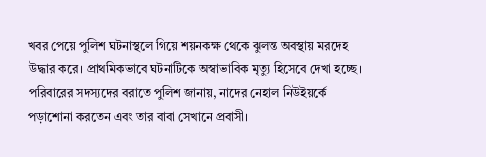খবর পেয়ে পুলিশ ঘটনাস্থলে গিয়ে শয়নকক্ষ থেকে ঝুলন্ত অবস্থায় মরদেহ উদ্ধার করে। প্রাথমিকভাবে ঘটনাটিকে অস্বাভাবিক মৃত্যু হিসেবে দেখা হচ্ছে।
পরিবারের সদস্যদের বরাতে পুলিশ জানায়, নাদের নেহাল নিউইয়র্কে পড়াশোনা করতেন এবং তার বাবা সেখানে প্রবাসী।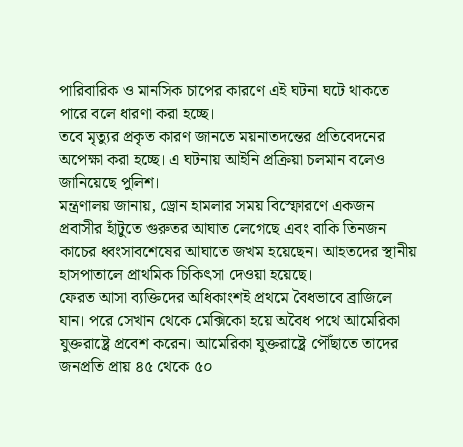পারিবারিক ও মানসিক চাপের কারণে এই ঘটনা ঘটে থাকতে পারে বলে ধারণা করা হচ্ছে।
তবে মৃত্যুর প্রকৃত কারণ জানতে ময়নাতদন্তের প্রতিবেদনের অপেক্ষা করা হচ্ছে। এ ঘটনায় আইনি প্রক্রিয়া চলমান বলেও জানিয়েছে পুলিশ।
মন্ত্রণালয় জানায়, ড্রোন হামলার সময় বিস্ফোরণে একজন প্রবাসীর হাঁটুতে গুরুতর আঘাত লেগেছে এবং বাকি তিনজন কাচের ধ্বংসাবশেষের আঘাতে জখম হয়েছেন। আহতদের স্থানীয় হাসপাতালে প্রাথমিক চিকিৎসা দেওয়া হয়েছে।
ফেরত আসা ব্যক্তিদের অধিকাংশই প্রথমে বৈধভাবে ব্রাজিলে যান। পরে সেখান থেকে মেক্সিকো হয়ে অবৈধ পথে আমেরিকা যুক্তরাষ্ট্রে প্রবেশ করেন। আমেরিকা যুক্তরাষ্ট্রে পৌঁছাতে তাদের জনপ্রতি প্রায় ৪৫ থেকে ৫০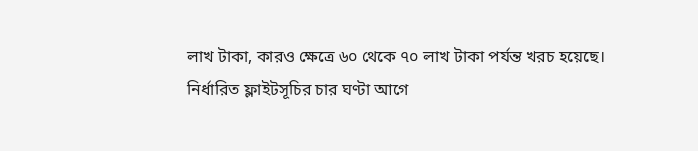লাখ টাকা, কারও ক্ষেত্রে ৬০ থেকে ৭০ লাখ টাকা পর্যন্ত খরচ হয়েছে।
নির্ধারিত ফ্লাইটসূচির চার ঘণ্টা আগে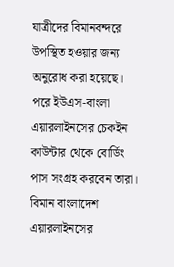যাত্রীদের বিমানবন্দরে উপস্থিত হওয়ার জন্য অনুরোধ করা হয়েছে। পরে ইউএস-বাংলা এয়ারলাইনসের চেকইন কাউন্টার থেকে বোর্ডিং পাস সংগ্রহ করবেন তারা।
বিমান বাংলাদেশ এয়ারলাইনসের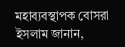মহাব্যবস্থাপক বোসরা ইসলাম জানান,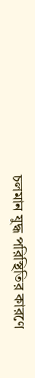চলমান যুদ্ধ পরিস্থিতির কারণে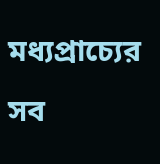মধ্যপ্রাচ্যের সব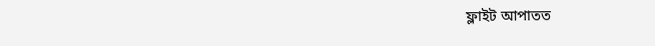ফ্লাইট আপাতত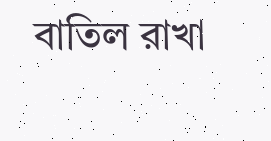বাতিল রাখা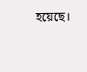হয়েছে।